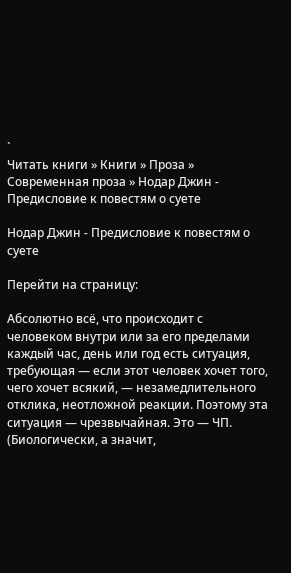`
Читать книги » Книги » Проза » Современная проза » Нодар Джин - Предисловие к повестям о суете

Нодар Джин - Предисловие к повестям о суете

Перейти на страницу:

Абсолютно всё, что происходит с человеком внутри или за его пределами каждый час, день или год есть ситуация, требующая — если этот человек хочет того, чего хочет всякий, — незамедлительного отклика, неотложной реакции. Поэтому эта ситуация — чрезвычайная. Это — ЧП. (Биологически, а значит,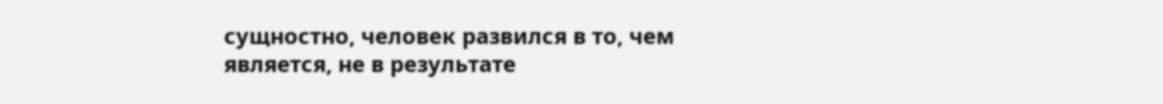сущностно, человек развился в то, чем является, не в результате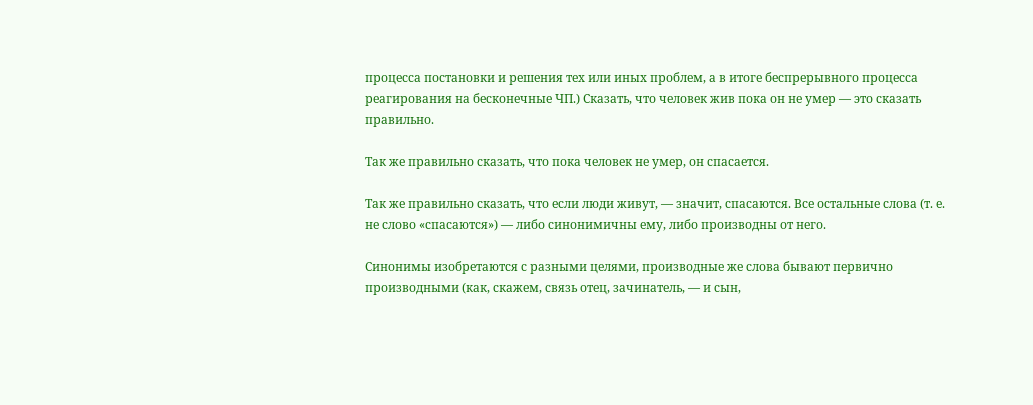процесса постановки и решения тех или иных проблем, а в итоге беспрерывного процесса реагирования на бесконечные ЧП.) Сказать, что человек жив пока он не умер — это сказать правильно.

Так же правильно сказать, что пока человек не умер, он спасается.

Так же правильно сказать, что если люди живут, — значит, спасаются. Все остальные слова (т. е. не слово «спасаются») — либо синонимичны ему, либо производны от него.

Синонимы изобретаются с разными целями, производные же слова бывают первично производными (как, скажем, связь отец, зачинатель, — и сын,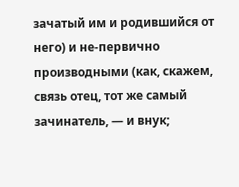зачатый им и родившийся от него) и не-первично производными (как, скажем, связь отец, тот же самый зачинатель, — и внук;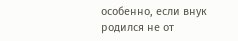особенно, если внук родился не от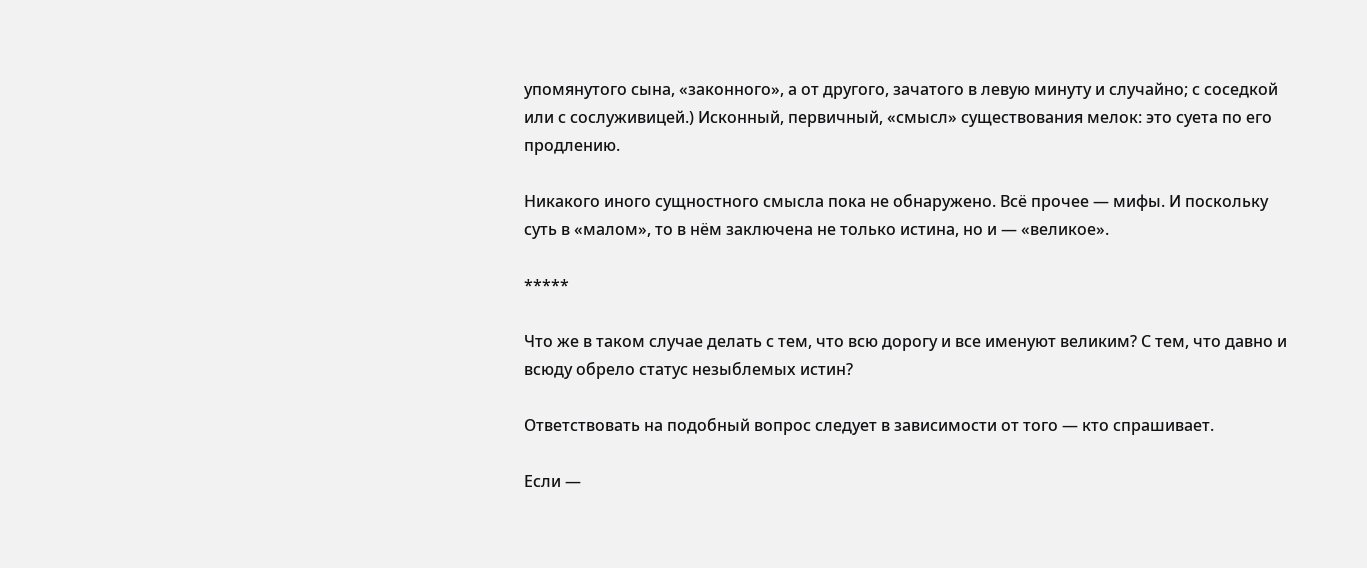упомянутого сына, «законного», а от другого, зачатого в левую минуту и случайно; с соседкой или с сослуживицей.) Исконный, первичный, «смысл» существования мелок: это суета по его продлению.

Никакого иного сущностного смысла пока не обнаружено. Всё прочее — мифы. И поскольку суть в «малом», то в нём заключена не только истина, но и — «великое».

*****

Что же в таком случае делать с тем, что всю дорогу и все именуют великим? С тем, что давно и всюду обрело статус незыблемых истин?

Ответствовать на подобный вопрос следует в зависимости от того — кто спрашивает.

Если —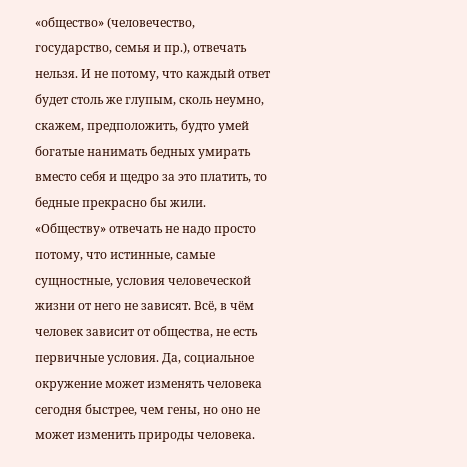«общество» (человечество, государство, семья и пр.), отвечать нельзя. И не потому, что каждый ответ будет столь же глупым, сколь неумно, скажем, предположить, будто умей богатые нанимать бедных умирать вместо себя и щедро за это платить, то бедные прекрасно бы жили. «Обществу» отвечать не надо просто потому, что истинные, самые сущностные, условия человеческой жизни от него не зависят. Всё, в чём человек зависит от общества, не есть первичные условия. Да, социальное окружение может изменять человека сегодня быстрее, чем гены, но оно не может изменить природы человека.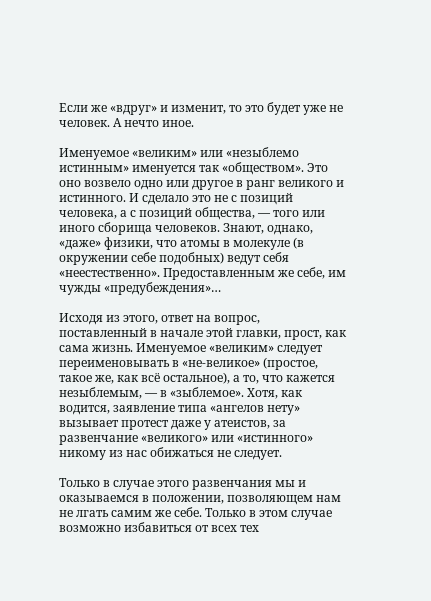Если же «вдруг» и изменит, то это будет уже не человек. А нечто иное.

Именуемое «великим» или «незыблемо истинным» именуется так «обществом». Это оно возвело одно или другое в ранг великого и истинного. И сделало это не с позиций человека, а с позиций общества, — того или иного сборища человеков. Знают, однако, «даже» физики, что атомы в молекуле (в окружении себе подобных) ведут себя «неестественно». Предоставленным же себе, им чужды «предубеждения»…

Исходя из этого, ответ на вопрос, поставленный в начале этой главки, прост, как сама жизнь. Именуемое «великим» следует переименовывать в «не-великое» (простое, такое же, как всё остальное), а то, что кажется незыблемым, — в «зыблемое». Хотя, как водится, заявление типа «ангелов нету» вызывает протест даже у атеистов, за развенчание «великого» или «истинного» никому из нас обижаться не следует.

Только в случае этого развенчания мы и оказываемся в положении, позволяющем нам не лгать самим же себе. Только в этом случае возможно избавиться от всех тех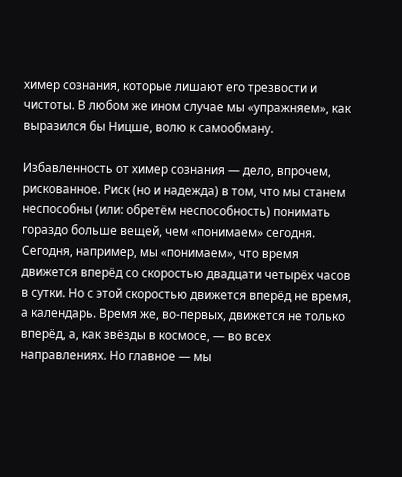химер сознания, которые лишают его трезвости и чистоты. В любом же ином случае мы «упражняем», как выразился бы Ницше, волю к самообману.

Избавленность от химер сознания — дело, впрочем, рискованное. Риск (но и надежда) в том, что мы станем неспособны (или: обретём неспособность) понимать гораздо больше вещей, чем «понимаем» сегодня. Сегодня, например, мы «понимаем», что время движется вперёд со скоростью двадцати четырёх часов в сутки. Но с этой скоростью движется вперёд не время, а календарь. Время же, во-первых, движется не только вперёд, а, как звёзды в космосе, — во всех направлениях. Но главное — мы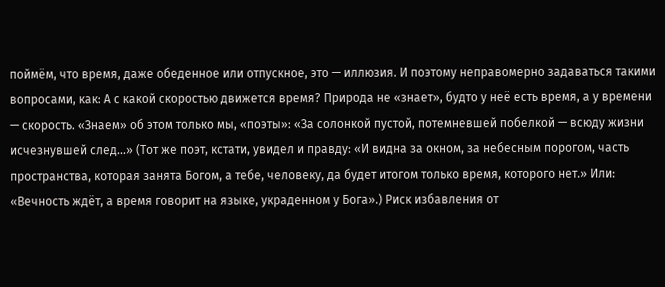поймём, что время, даже обеденное или отпускное, это — иллюзия. И поэтому неправомерно задаваться такими вопросами, как: А с какой скоростью движется время? Природа не «знает», будто у неё есть время, а у времени — скорость. «Знаем» об этом только мы, «поэты»: «За солонкой пустой, потемневшей побелкой — всюду жизни исчезнувшей след…» (Тот же поэт, кстати, увидел и правду: «И видна за окном, за небесным порогом, часть пространства, которая занята Богом, а тебе, человеку, да будет итогом только время, которого нет.» Или: «Вечность ждёт, а время говорит на языке, украденном у Бога».) Риск избавления от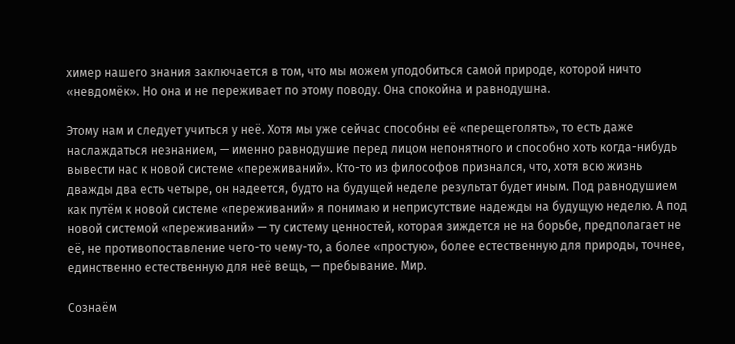химер нашего знания заключается в том, что мы можем уподобиться самой природе, которой ничто «невдомёк». Но она и не переживает по этому поводу. Она спокойна и равнодушна.

Этому нам и следует учиться у неё. Хотя мы уже сейчас способны её «перещеголять», то есть даже наслаждаться незнанием, — именно равнодушие перед лицом непонятного и способно хоть когда-нибудь вывести нас к новой системе «переживаний». Кто-то из философов признался, что, хотя всю жизнь дважды два есть четыре, он надеется, будто на будущей неделе результат будет иным. Под равнодушием как путём к новой системе «переживаний» я понимаю и неприсутствие надежды на будущую неделю. А под новой системой «переживаний» — ту систему ценностей, которая зиждется не на борьбе, предполагает не её, не противопоставление чего-то чему-то, а более «простую», более естественную для природы, точнее, единственно естественную для неё вещь, — пребывание. Мир.

Сознаём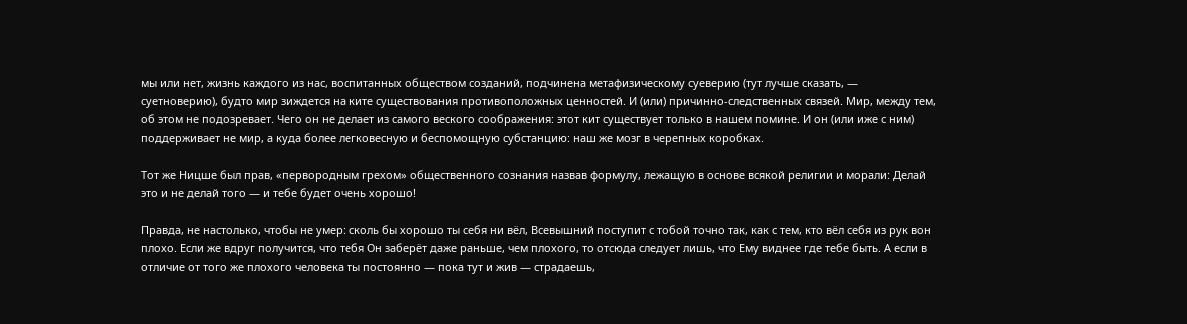мы или нет, жизнь каждого из нас, воспитанных обществом созданий, подчинена метафизическому суеверию (тут лучше сказать, — суетноверию), будто мир зиждется на ките существования противоположных ценностей. И (или) причинно-следственных связей. Мир, между тем, об этом не подозревает. Чего он не делает из самого веского соображения: этот кит существует только в нашем помине. И он (или иже с ним) поддерживает не мир, а куда более легковесную и беспомощную субстанцию: наш же мозг в черепных коробках.

Тот же Ницше был прав, «первородным грехом» общественного сознания назвав формулу, лежащую в основе всякой религии и морали: Делай это и не делай того — и тебе будет очень хорошо!

Правда, не настолько, чтобы не умер: сколь бы хорошо ты себя ни вёл, Всевышний поступит с тобой точно так, как с тем, кто вёл себя из рук вон плохо. Если же вдруг получится, что тебя Он заберёт даже раньше, чем плохого, то отсюда следует лишь, что Ему виднее где тебе быть. А если в отличие от того же плохого человека ты постоянно — пока тут и жив — страдаешь,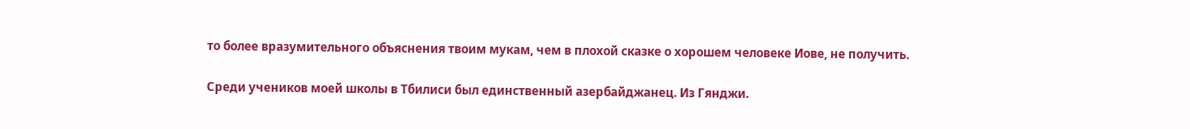то более вразумительного объяснения твоим мукам, чем в плохой сказке о хорошем человеке Иове, не получить.

Среди учеников моей школы в Тбилиси был единственный азербайджанец. Из Гянджи.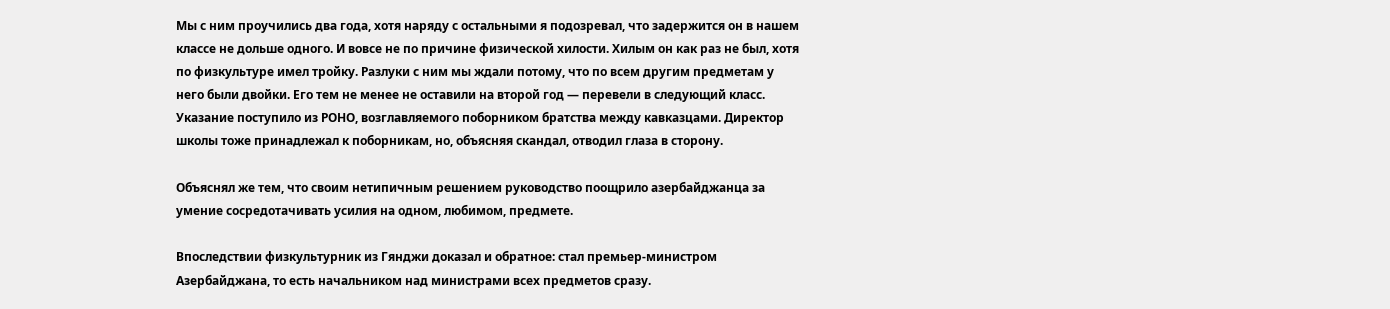Мы с ним проучились два года, хотя наряду с остальными я подозревал, что задержится он в нашем классе не дольше одного. И вовсе не по причине физической хилости. Хилым он как раз не был, хотя по физкультуре имел тройку. Разлуки с ним мы ждали потому, что по всем другим предметам у него были двойки. Его тем не менее не оставили на второй год — перевели в следующий класс. Указание поступило из РОНО, возглавляемого поборником братства между кавказцами. Директор школы тоже принадлежал к поборникам, но, объясняя скандал, отводил глаза в сторону.

Объяснял же тем, что своим нетипичным решением руководство поощрило азербайджанца за умение сосредотачивать усилия на одном, любимом, предмете.

Впоследствии физкультурник из Гянджи доказал и обратное: стал премьер-министром Азербайджана, то есть начальником над министрами всех предметов сразу.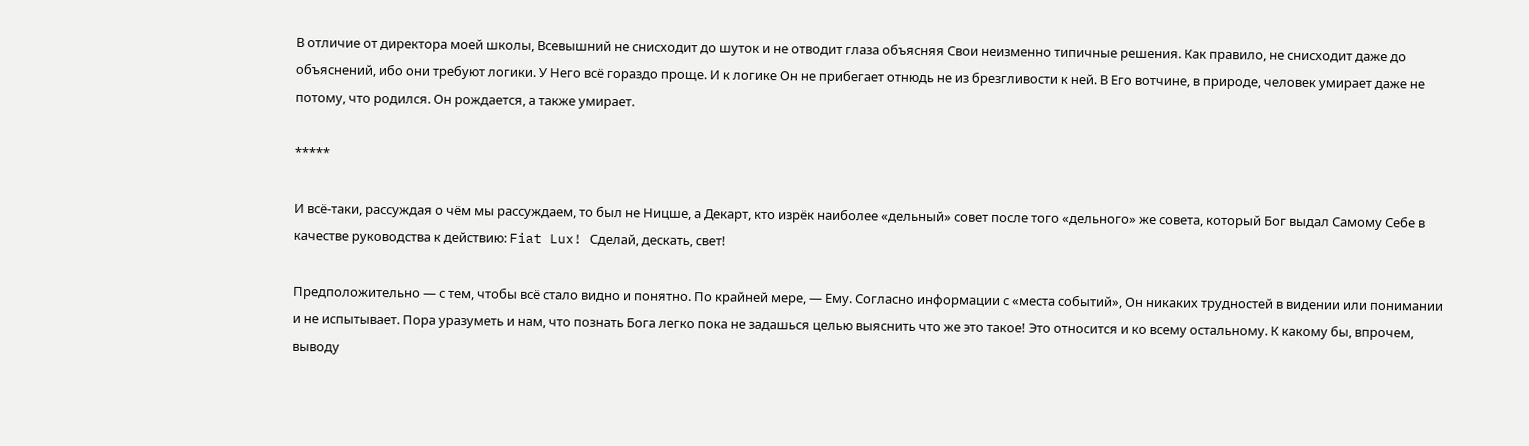В отличие от директора моей школы, Всевышний не снисходит до шуток и не отводит глаза объясняя Свои неизменно типичные решения. Как правило, не снисходит даже до объяснений, ибо они требуют логики. У Него всё гораздо проще. И к логике Он не прибегает отнюдь не из брезгливости к ней. В Его вотчине, в природе, человек умирает даже не потому, что родился. Он рождается, а также умирает.

*****

И всё-таки, рассуждая о чём мы рассуждаем, то был не Ницше, а Декарт, кто изрёк наиболее «дельный» совет после того «дельного» же совета, который Бог выдал Самому Себе в качестве руководства к действию: Fiat Lux! Сделай, дескать, свет!

Предположительно — с тем, чтобы всё стало видно и понятно. По крайней мере, — Ему. Согласно информации с «места событий», Он никаких трудностей в видении или понимании и не испытывает. Пора уразуметь и нам, что познать Бога легко пока не задашься целью выяснить что же это такое! Это относится и ко всему остальному. К какому бы, впрочем, выводу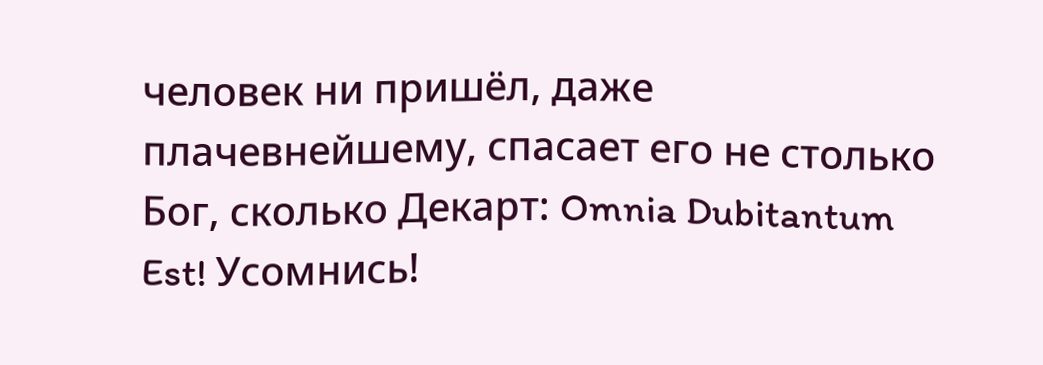человек ни пришёл, даже плачевнейшему, спасает его не столько Бог, сколько Декарт: Omnia Dubitantum Est! Усомнись!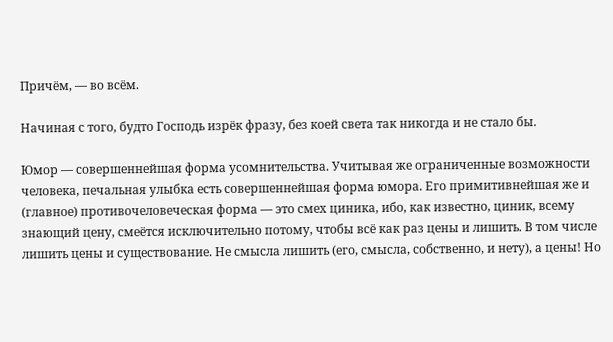Причём, — во всём.

Начиная с того, будто Господь изрёк фразу, без коей света так никогда и не стало бы.

Юмор — совершеннейшая форма усомнительства. Учитывая же ограниченные возможности человека, печальная улыбка есть совершеннейшая форма юмора. Его примитивнейшая же и (главное) противочеловеческая форма — это смех циника, ибо, как известно, циник, всему знающий цену, смеётся исключительно потому, чтобы всё как раз цены и лишить. В том числе лишить цены и существование. Не смысла лишить (его, смысла, собственно, и нету), а цены! Но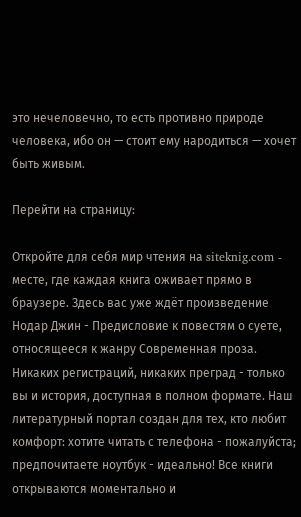это нечеловечно, то есть противно природе человека, ибо он — стоит ему народиться — хочет быть живым.

Перейти на страницу:

Откройте для себя мир чтения на siteknig.com - месте, где каждая книга оживает прямо в браузере. Здесь вас уже ждёт произведение Нодар Джин - Предисловие к повестям о суете, относящееся к жанру Современная проза. Никаких регистраций, никаких преград - только вы и история, доступная в полном формате. Наш литературный портал создан для тех, кто любит комфорт: хотите читать с телефона - пожалуйста; предпочитаете ноутбук - идеально! Все книги открываются моментально и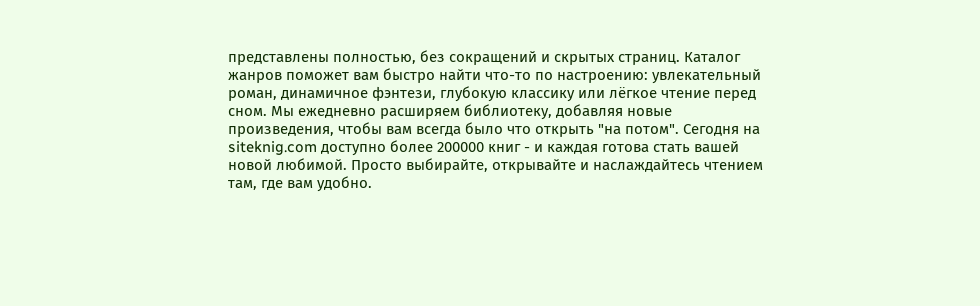представлены полностью, без сокращений и скрытых страниц. Каталог жанров поможет вам быстро найти что-то по настроению: увлекательный роман, динамичное фэнтези, глубокую классику или лёгкое чтение перед сном. Мы ежедневно расширяем библиотеку, добавляя новые произведения, чтобы вам всегда было что открыть "на потом". Сегодня на siteknig.com доступно более 200000 книг - и каждая готова стать вашей новой любимой. Просто выбирайте, открывайте и наслаждайтесь чтением там, где вам удобно.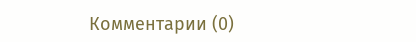Комментарии (0)